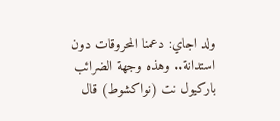ولد اجاي: دعمنا المحروقات دون استدانة.. وهذه وجهة الضرائب
باركيول نت (نواكشوط) قال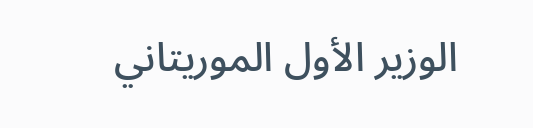الوزير الأول الموريتاني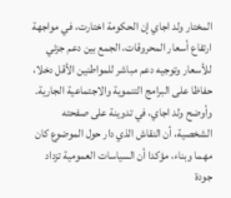المختار ولد اجاي إن الحكومة اختارت، في مواجهة ارتفاع أسعار المحروقات، الجمع بين دعم جزئي للأسعار وتوجيه دعم مباشر للمواطنين الأقل دخلا، حفاظا على البرامج التنموية والاجتماعية الجارية.
وأوضح ولد اجاي، في تدوينة على صفحته الشخصية، أن النقاش الذي دار حول الموضوع كان مهما وبناء، مؤكدا أن السياسات العمومية تزداد جودة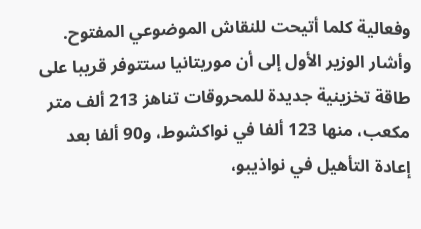وفعالية كلما أتيحت للنقاش الموضوعي المفتوح.
وأشار الوزير الأول إلى أن موريتانيا ستتوفر قريبا على طاقة تخزينية جديدة للمحروقات تناهز 213 ألف متر مكعب، منها 123 ألفا في نواكشوط، و90 ألفا بعد إعادة التأهيل في نواذيبو،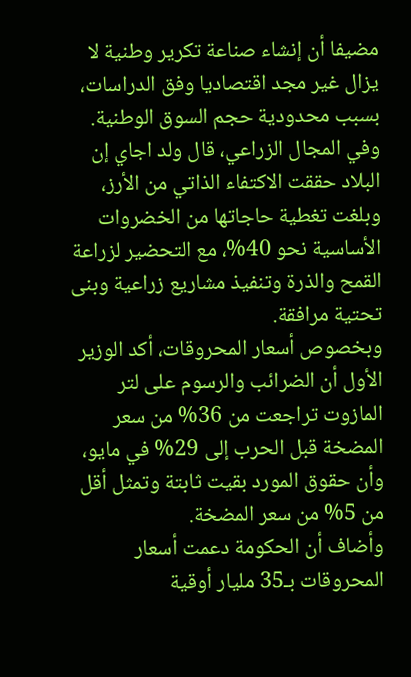مضيفا أن إنشاء صناعة تكرير وطنية لا يزال غير مجد اقتصاديا وفق الدراسات، بسبب محدودية حجم السوق الوطنية.
وفي المجال الزراعي، قال ولد اجاي إن البلاد حققت الاكتفاء الذاتي من الأرز، وبلغت تغطية حاجاتها من الخضروات الأساسية نحو 40%، مع التحضير لزراعة القمح والذرة وتنفيذ مشاريع زراعية وبنى تحتية مرافقة.
وبخصوص أسعار المحروقات، أكد الوزير الأول أن الضرائب والرسوم على لتر المازوت تراجعت من 36% من سعر المضخة قبل الحرب إلى 29% في مايو، وأن حقوق المورد بقيت ثابتة وتمثل أقل من 5% من سعر المضخة.
وأضاف أن الحكومة دعمت أسعار المحروقات بـ35 مليار أوقية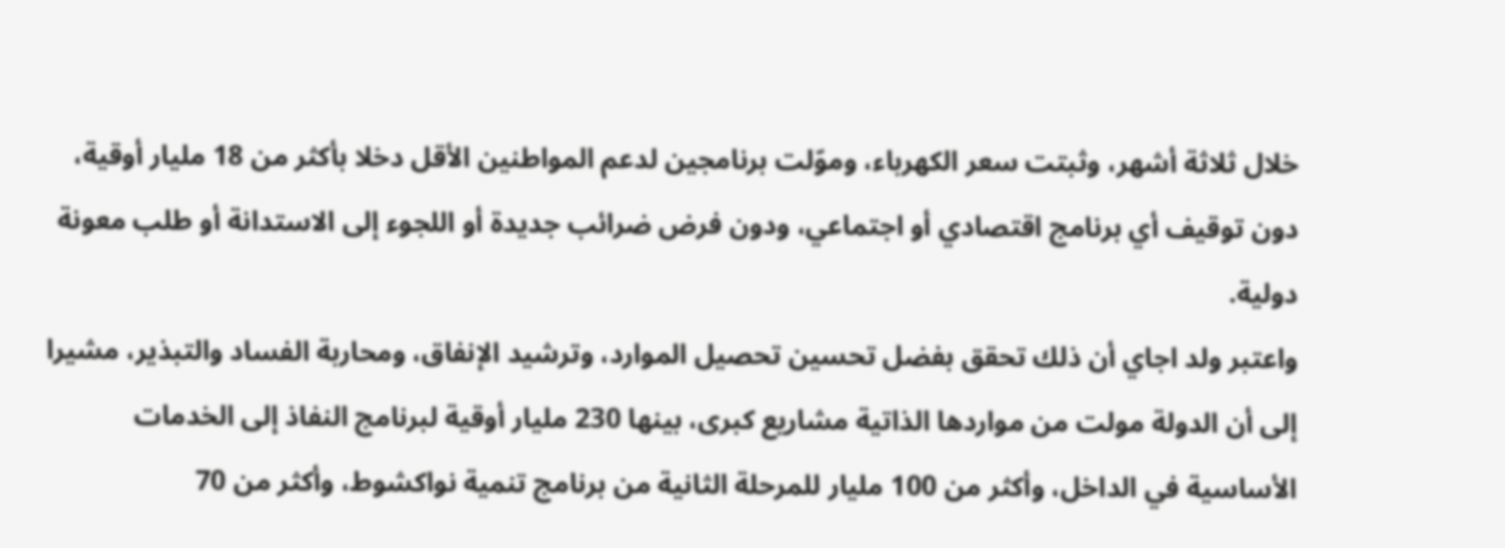خلال ثلاثة أشهر، وثبتت سعر الكهرباء، وموّلت برنامجين لدعم المواطنين الأقل دخلا بأكثر من 18 مليار أوقية، دون توقيف أي برنامج اقتصادي أو اجتماعي، ودون فرض ضرائب جديدة أو اللجوء إلى الاستدانة أو طلب معونة دولية.
واعتبر ولد اجاي أن ذلك تحقق بفضل تحسين تحصيل الموارد، وترشيد الإنفاق، ومحاربة الفساد والتبذير، مشيرا إلى أن الدولة مولت من مواردها الذاتية مشاريع كبرى، بينها 230 مليار أوقية لبرنامج النفاذ إلى الخدمات الأساسية في الداخل، وأكثر من 100 مليار للمرحلة الثانية من برنامج تنمية نواكشوط، وأكثر من 70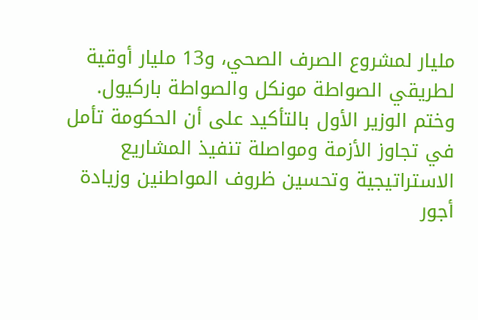مليار لمشروع الصرف الصحي، و13 مليار أوقية لطريقي الصواطة مونكل والصواطة باركيول.
وختم الوزير الأول بالتأكيد على أن الحكومة تأمل في تجاوز الأزمة ومواصلة تنفيذ المشاريع الاستراتيجية وتحسين ظروف المواطنين وزيادة أجور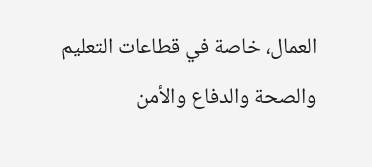العمال، خاصة في قطاعات التعليم والصحة والدفاع والأمن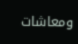ومعاشات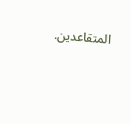المتقاعدين.